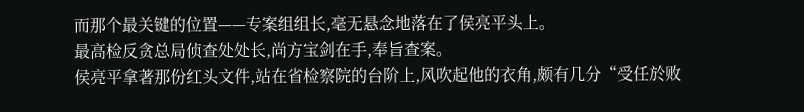而那个最关键的位置——专案组组长,毫无悬念地落在了侯亮平头上。
最高检反贪总局侦查处处长,尚方宝剑在手,奉旨查案。
侯亮平拿著那份红头文件,站在省检察院的台阶上,风吹起他的衣角,颇有几分“受任於败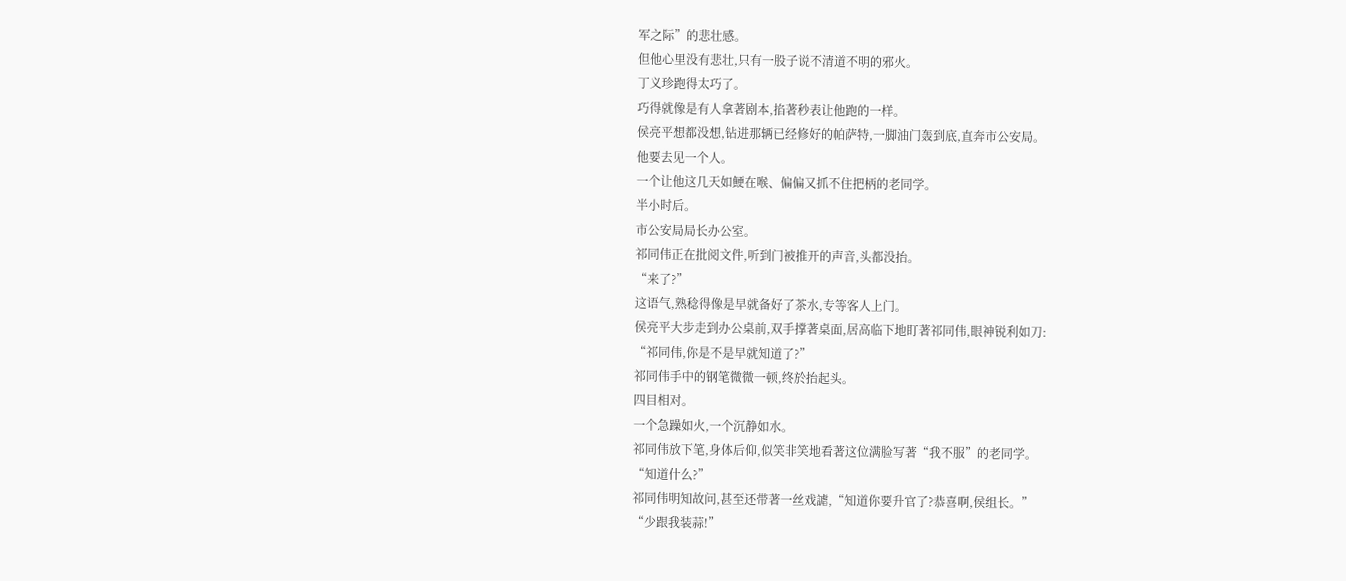军之际”的悲壮感。
但他心里没有悲壮,只有一股子说不清道不明的邪火。
丁义珍跑得太巧了。
巧得就像是有人拿著剧本,掐著秒表让他跑的一样。
侯亮平想都没想,钻进那辆已经修好的帕萨特,一脚油门轰到底,直奔市公安局。
他要去见一个人。
一个让他这几天如鯁在喉、偏偏又抓不住把柄的老同学。
半小时后。
市公安局局长办公室。
祁同伟正在批阅文件,听到门被推开的声音,头都没抬。
“来了?”
这语气,熟稔得像是早就备好了茶水,专等客人上门。
侯亮平大步走到办公桌前,双手撑著桌面,居高临下地盯著祁同伟,眼神锐利如刀:
“祁同伟,你是不是早就知道了?”
祁同伟手中的钢笔微微一顿,终於抬起头。
四目相对。
一个急躁如火,一个沉静如水。
祁同伟放下笔,身体后仰,似笑非笑地看著这位满脸写著“我不服”的老同学。
“知道什么?”
祁同伟明知故问,甚至还带著一丝戏謔,“知道你要升官了?恭喜啊,侯组长。”
“少跟我装蒜!”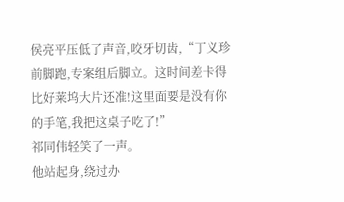侯亮平压低了声音,咬牙切齿,“丁义珍前脚跑,专案组后脚立。这时间差卡得比好莱坞大片还准!这里面要是没有你的手笔,我把这桌子吃了!”
祁同伟轻笑了一声。
他站起身,绕过办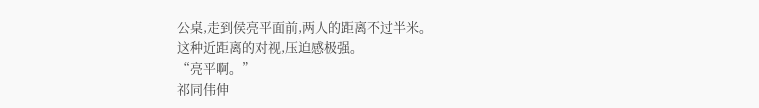公桌,走到侯亮平面前,两人的距离不过半米。
这种近距离的对视,压迫感极强。
“亮平啊。”
祁同伟伸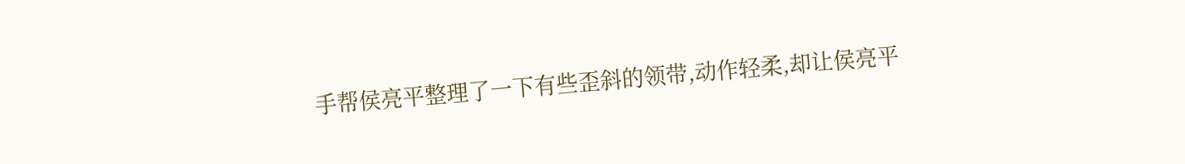手帮侯亮平整理了一下有些歪斜的领带,动作轻柔,却让侯亮平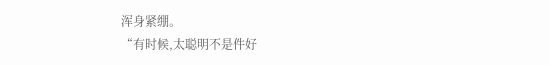浑身紧绷。
“有时候,太聪明不是件好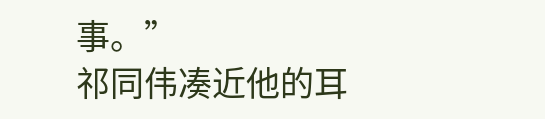事。”
祁同伟凑近他的耳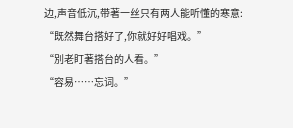边,声音低沉,带著一丝只有两人能听懂的寒意:
“既然舞台搭好了,你就好好唱戏。”
“別老盯著搭台的人看。”
“容易……忘词。”